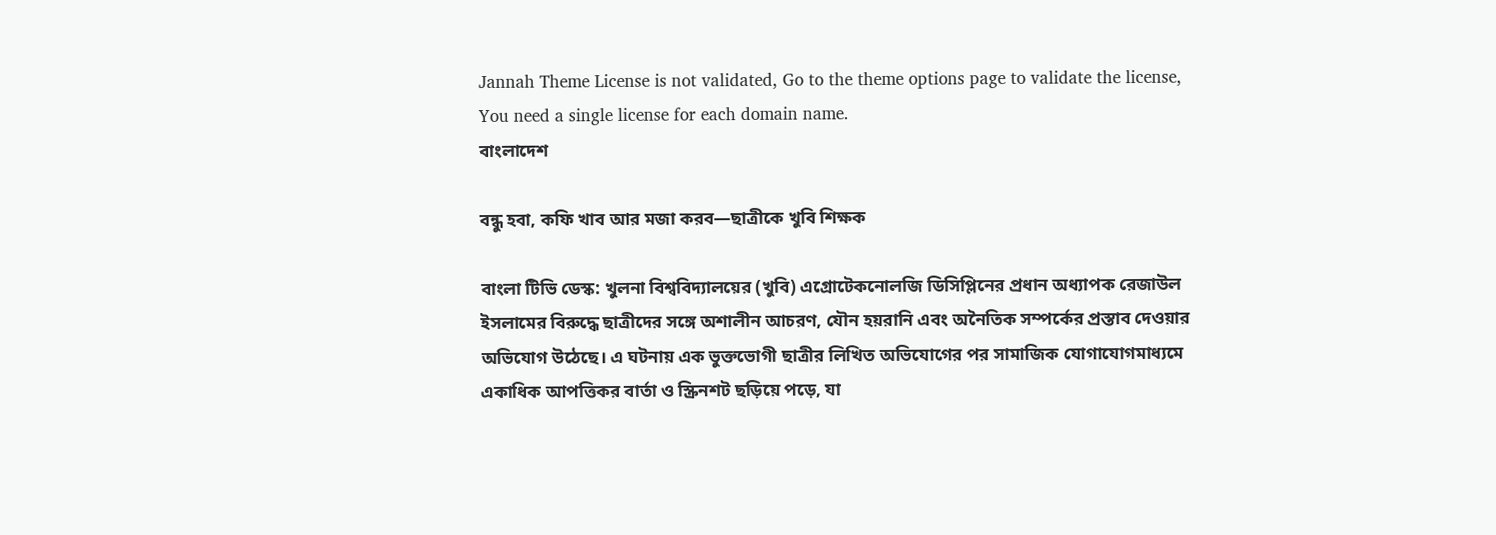Jannah Theme License is not validated, Go to the theme options page to validate the license, You need a single license for each domain name.
বাংলাদেশ

বন্ধু হবা, কফি খাব আর মজা করব—ছাত্রীকে খুবি শিক্ষক

বাংলা টিভি ডেস্ক: খুলনা বিশ্ববিদ্যালয়ের (খুবি) এগ্রোটেকনোলজি ডিসিপ্লিনের প্রধান অধ্যাপক রেজাউল ইসলামের বিরুদ্ধে ছাত্রীদের সঙ্গে অশালীন আচরণ, যৌন হয়রানি এবং অনৈতিক সম্পর্কের প্রস্তাব দেওয়ার অভিযোগ উঠেছে। এ ঘটনায় এক ভুক্তভোগী ছাত্রীর লিখিত অভিযোগের পর সামাজিক যোগাযোগমাধ্যমে একাধিক আপত্তিকর বার্তা ও স্ক্রিনশট ছড়িয়ে পড়ে, যা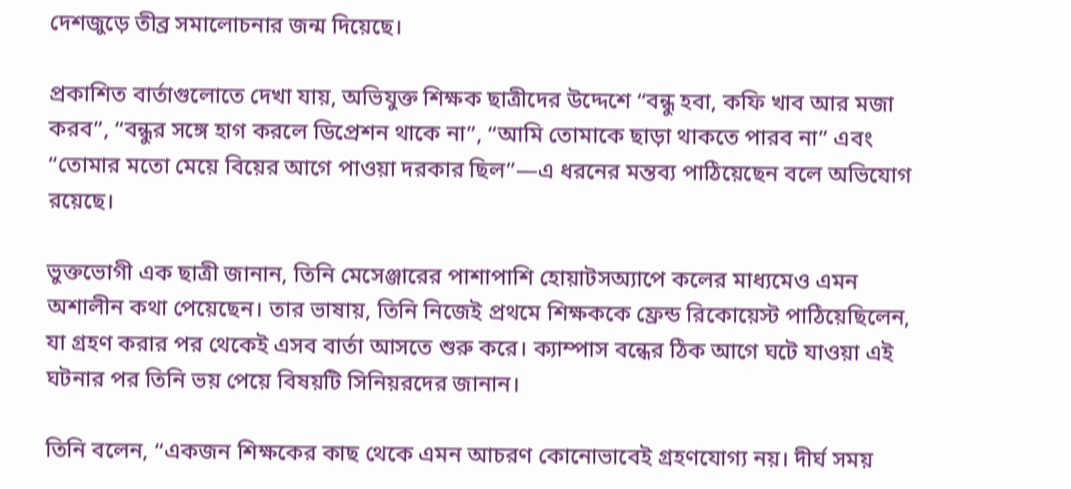দেশজুড়ে তীব্র সমালোচনার জন্ম দিয়েছে।

প্রকাশিত বার্তাগুলোতে দেখা যায়, অভিযুক্ত শিক্ষক ছাত্রীদের উদ্দেশে “বন্ধু হবা, কফি খাব আর মজা করব”, “বন্ধুর সঙ্গে হাগ করলে ডিপ্রেশন থাকে না”, “আমি তোমাকে ছাড়া থাকতে পারব না” এবং “তোমার মতো মেয়ে বিয়ের আগে পাওয়া দরকার ছিল”—এ ধরনের মন্তব্য পাঠিয়েছেন বলে অভিযোগ রয়েছে।

ভুক্তভোগী এক ছাত্রী জানান, তিনি মেসেঞ্জারের পাশাপাশি হোয়াটসঅ্যাপে কলের মাধ্যমেও এমন অশালীন কথা পেয়েছেন। তার ভাষায়, তিনি নিজেই প্রথমে শিক্ষককে ফ্রেন্ড রিকোয়েস্ট পাঠিয়েছিলেন, যা গ্রহণ করার পর থেকেই এসব বার্তা আসতে শুরু করে। ক্যাম্পাস বন্ধের ঠিক আগে ঘটে যাওয়া এই ঘটনার পর তিনি ভয় পেয়ে বিষয়টি সিনিয়রদের জানান।

তিনি বলেন, “একজন শিক্ষকের কাছ থেকে এমন আচরণ কোনোভাবেই গ্রহণযোগ্য নয়। দীর্ঘ সময়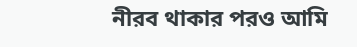নীরব থাকার পরও আমি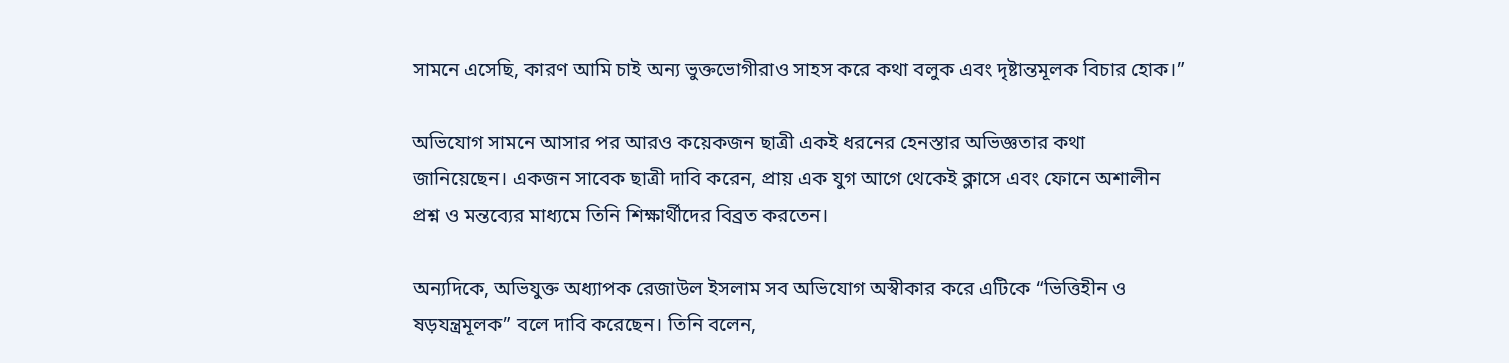সামনে এসেছি, কারণ আমি চাই অন্য ভুক্তভোগীরাও সাহস করে কথা বলুক এবং দৃষ্টান্তমূলক বিচার হোক।”

অভিযোগ সামনে আসার পর আরও কয়েকজন ছাত্রী একই ধরনের হেনস্তার অভিজ্ঞতার কথা জানিয়েছেন। একজন সাবেক ছাত্রী দাবি করেন, প্রায় এক যুগ আগে থেকেই ক্লাসে এবং ফোনে অশালীন প্রশ্ন ও মন্তব্যের মাধ্যমে তিনি শিক্ষার্থীদের বিব্রত করতেন।

অন্যদিকে, অভিযুক্ত অধ্যাপক রেজাউল ইসলাম সব অভিযোগ অস্বীকার করে এটিকে “ভিত্তিহীন ও ষড়যন্ত্রমূলক” বলে দাবি করেছেন। তিনি বলেন,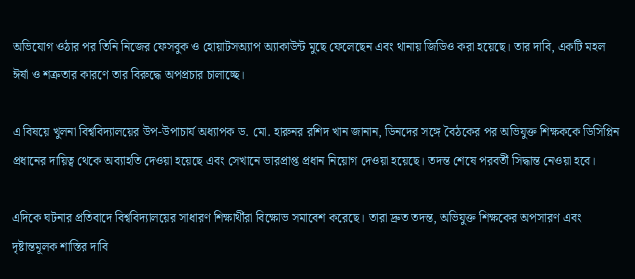অভিযোগ ওঠার পর তিনি নিজের ফেসবুক ও হোয়াটসঅ্যাপ অ্যাকাউন্ট মুছে ফেলেছেন এবং থানায় জিডিও করা হয়েছে। তার দাবি, একটি মহল ঈর্ষা ও শত্রুতার কারণে তার বিরুদ্ধে অপপ্রচার চালাচ্ছে।

এ বিষয়ে খুলনা বিশ্ববিদ্যালয়ের উপ-উপাচার্য অধ্যাপক ড. মো. হারুনর রশিদ খান জানান, ডিনদের সঙ্গে বৈঠকের পর অভিযুক্ত শিক্ষককে ডিসিপ্লিন প্রধানের দায়িত্ব থেকে অব্যাহতি দেওয়া হয়েছে এবং সেখানে ভারপ্রাপ্ত প্রধান নিয়োগ দেওয়া হয়েছে। তদন্ত শেষে পরবর্তী সিদ্ধান্ত নেওয়া হবে।

এদিকে ঘটনার প্রতিবাদে বিশ্ববিদ্যালয়ের সাধারণ শিক্ষার্থীরা বিক্ষোভ সমাবেশ করেছে। তারা দ্রুত তদন্ত, অভিযুক্ত শিক্ষকের অপসারণ এবং দৃষ্টান্তমূলক শাস্তির দাবি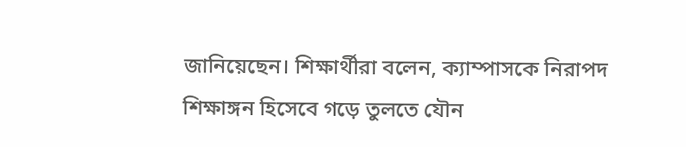জানিয়েছেন। শিক্ষার্থীরা বলেন, ক্যাম্পাসকে নিরাপদ শিক্ষাঙ্গন হিসেবে গড়ে তুলতে যৌন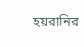হয়রানির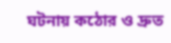ঘটনায় কঠোর ও দ্রুত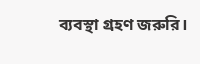ব্যবস্থা গ্রহণ জরুরি।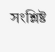সংশ্লিষ্ট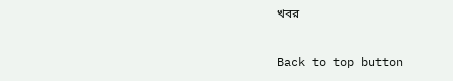খবর

Back to top button